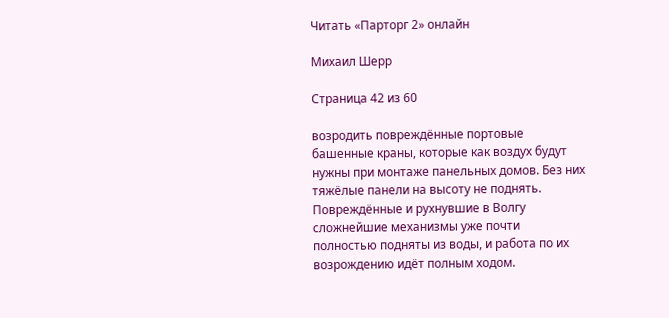Читать «Парторг 2» онлайн

Михаил Шерр

Страница 42 из 60

возродить повреждённые портовые башенные краны, которые как воздух будут нужны при монтаже панельных домов. Без них тяжёлые панели на высоту не поднять. Повреждённые и рухнувшие в Волгу сложнейшие механизмы уже почти полностью подняты из воды, и работа по их возрождению идёт полным ходом.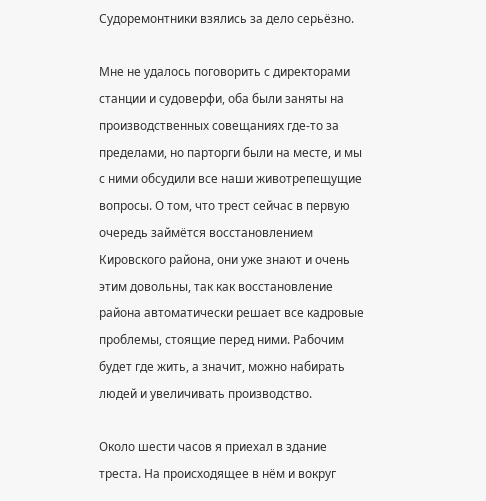Судоремонтники взялись за дело серьёзно.

Мне не удалось поговорить с директорами станции и судоверфи, оба были заняты на производственных совещаниях где-то за пределами, но парторги были на месте, и мы с ними обсудили все наши животрепещущие вопросы. О том, что трест сейчас в первую очередь займётся восстановлением Кировского района, они уже знают и очень этим довольны, так как восстановление района автоматически решает все кадровые проблемы, стоящие перед ними. Рабочим будет где жить, а значит, можно набирать людей и увеличивать производство.

Около шести часов я приехал в здание треста. На происходящее в нём и вокруг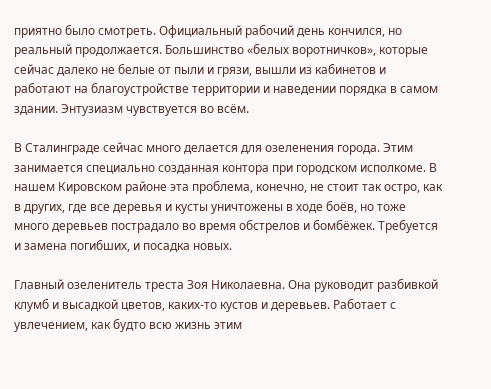приятно было смотреть. Официальный рабочий день кончился, но реальный продолжается. Большинство «белых воротничков», которые сейчас далеко не белые от пыли и грязи, вышли из кабинетов и работают на благоустройстве территории и наведении порядка в самом здании. Энтузиазм чувствуется во всём.

В Сталинграде сейчас много делается для озеленения города. Этим занимается специально созданная контора при городском исполкоме. В нашем Кировском районе эта проблема, конечно, не стоит так остро, как в других, где все деревья и кусты уничтожены в ходе боёв, но тоже много деревьев пострадало во время обстрелов и бомбёжек. Требуется и замена погибших, и посадка новых.

Главный озеленитель треста Зоя Николаевна. Она руководит разбивкой клумб и высадкой цветов, каких-то кустов и деревьев. Работает с увлечением, как будто всю жизнь этим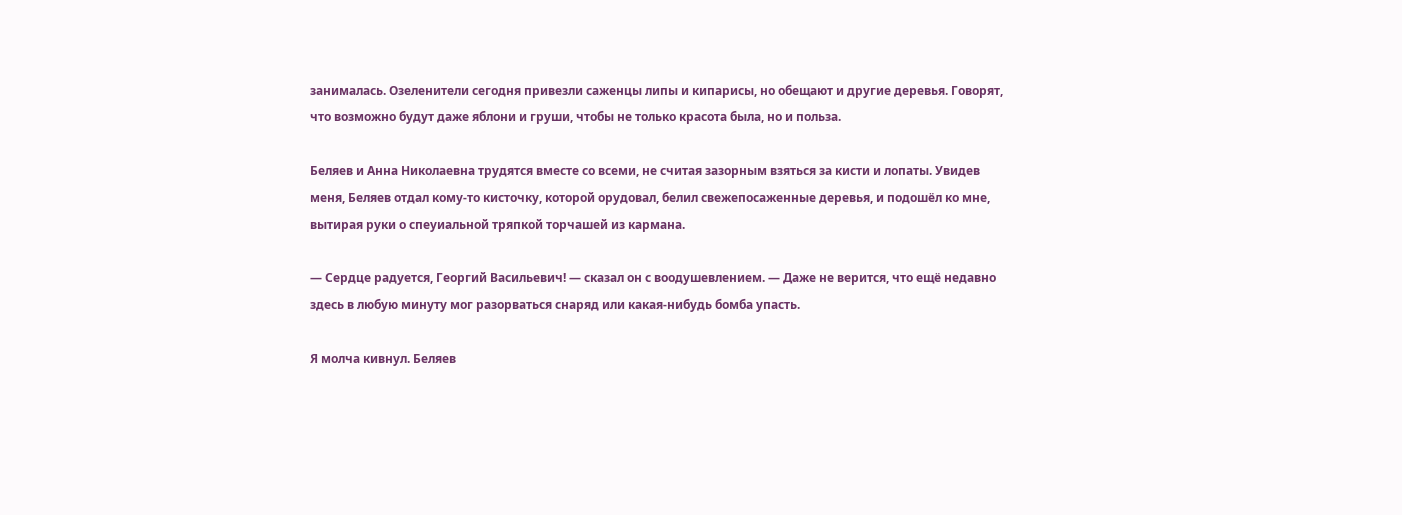занималась. Озеленители сегодня привезли саженцы липы и кипарисы, но обещают и другие деревья. Говорят, что возможно будут даже яблони и груши, чтобы не только красота была, но и польза.

Беляев и Анна Николаевна трудятся вместе со всеми, не считая зазорным взяться за кисти и лопаты. Увидев меня, Беляев отдал кому-то кисточку, которой орудовал, белил свежепосаженные деревья, и подошёл ко мне, вытирая руки о спеуиальной тряпкой торчашей из кармана.

— Сердце радуется, Георгий Васильевич! — сказал он с воодушевлением. — Даже не верится, что ещё недавно здесь в любую минуту мог разорваться снаряд или какая-нибудь бомба упасть.

Я молча кивнул. Беляев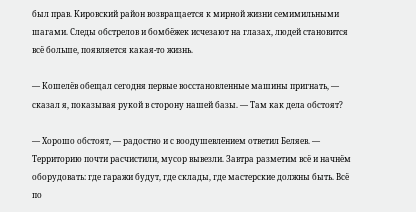был прав. Кировский район возвращается к мирной жизни семимильными шагами. Следы обстрелов и бомбёжек исчезают на глазах, людей становится всё больше, появляется какая-то жизнь.

— Кошелёв обещал сегодня первые восстановленные машины пригнать, — сказал я, показывая рукой в сторону нашей базы. — Там как дела обстоят?

— Хорошо обстоят, — радостно и с воодушевлением ответил Беляев. — Территорию почти расчистили, мусор вывезли. Завтра разметим всё и начнём оборудовать: где гаражи будут, где склады, где мастерские должны быть. Всё по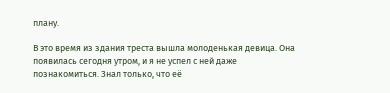плану.

В это время из здания треста вышла молоденькая девица. Она появилась сегодня утром, и я не успел с ней даже познакомиться. Знал только, что её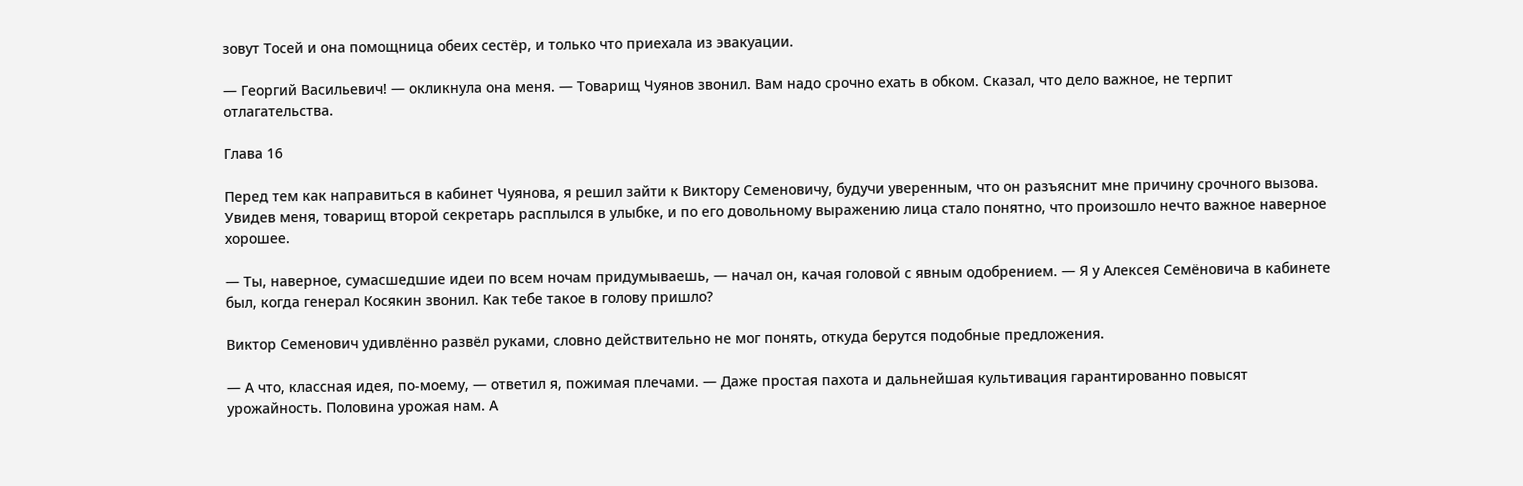зовут Тосей и она помощница обеих сестёр, и только что приехала из эвакуации.

— Георгий Васильевич! — окликнула она меня. — Товарищ Чуянов звонил. Вам надо срочно ехать в обком. Сказал, что дело важное, не терпит отлагательства.

Глава 16

Перед тем как направиться в кабинет Чуянова, я решил зайти к Виктору Семеновичу, будучи уверенным, что он разъяснит мне причину срочного вызова. Увидев меня, товарищ второй секретарь расплылся в улыбке, и по его довольному выражению лица стало понятно, что произошло нечто важное наверное хорошее.

— Ты, наверное, сумасшедшие идеи по всем ночам придумываешь, — начал он, качая головой с явным одобрением. — Я у Алексея Семёновича в кабинете был, когда генерал Косякин звонил. Как тебе такое в голову пришло?

Виктор Семенович удивлённо развёл руками, словно действительно не мог понять, откуда берутся подобные предложения.

— А что, классная идея, по-моему, — ответил я, пожимая плечами. — Даже простая пахота и дальнейшая культивация гарантированно повысят урожайность. Половина урожая нам. А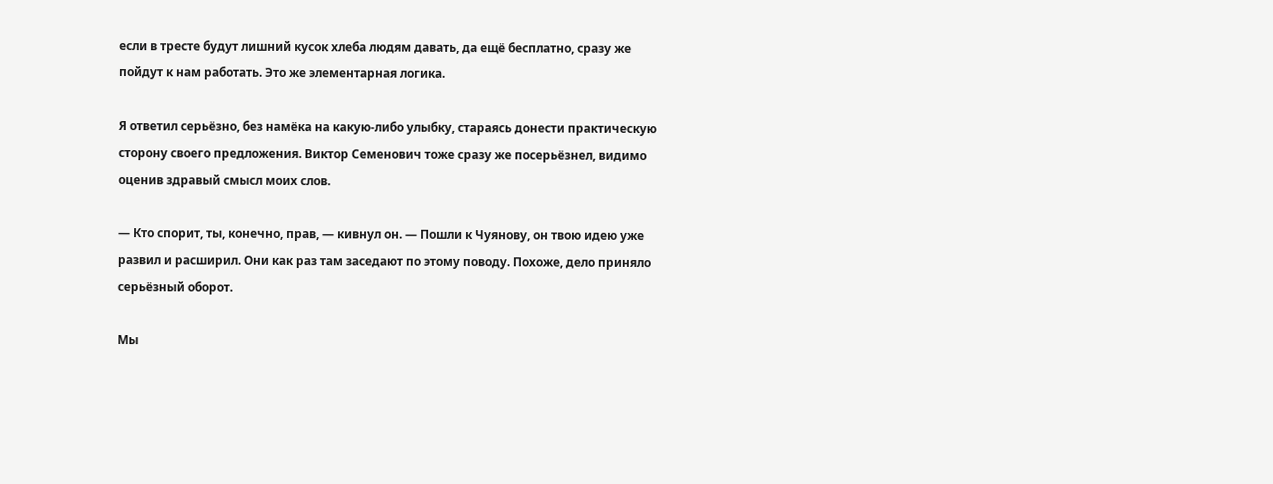если в тресте будут лишний кусок хлеба людям давать, да ещё бесплатно, сразу же пойдут к нам работать. Это же элементарная логика.

Я ответил серьёзно, без намёка на какую-либо улыбку, стараясь донести практическую сторону своего предложения. Виктор Семенович тоже сразу же посерьёзнел, видимо оценив здравый смысл моих слов.

— Кто спорит, ты, конечно, прав, — кивнул он. — Пошли к Чуянову, он твою идею уже развил и расширил. Они как раз там заседают по этому поводу. Похоже, дело приняло серьёзный оборот.

Мы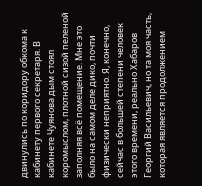двинулись по коридору обкома к кабинету первого секретаря. В кабинете Чуянова дым стоял коромыслом, плотной сизой пеленой заполняя всё помещение. Мне это было на самом деле дико, почти физически неприятно. Я, конечно, сейчас в большей степени человек этого времени, реально Хабаров Георгий Васильевич, но та моя часть, которая является продолжением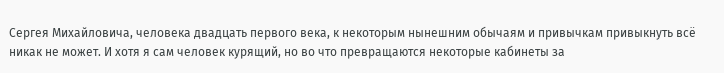Сергея Михайловича, человека двадцать первого века, к некоторым нынешним обычаям и привычкам привыкнуть всё никак не может. И хотя я сам человек курящий, но во что превращаются некоторые кабинеты за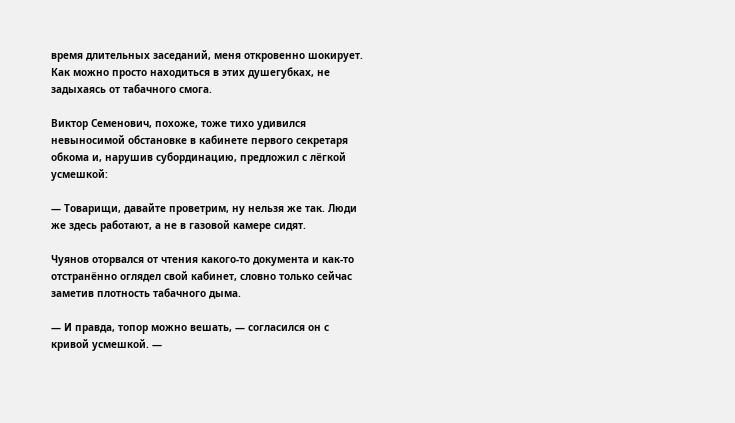время длительных заседаний, меня откровенно шокирует. Как можно просто находиться в этих душегубках, не задыхаясь от табачного смога.

Виктор Семенович, похоже, тоже тихо удивился невыносимой обстановке в кабинете первого секретаря обкома и, нарушив субординацию, предложил с лёгкой усмешкой:

— Товарищи, давайте проветрим, ну нельзя же так. Люди же здесь работают, а не в газовой камере сидят.

Чуянов оторвался от чтения какого-то документа и как-то отстранённо оглядел свой кабинет, словно только сейчас заметив плотность табачного дыма.

— И правда, топор можно вешать, — согласился он с кривой усмешкой. —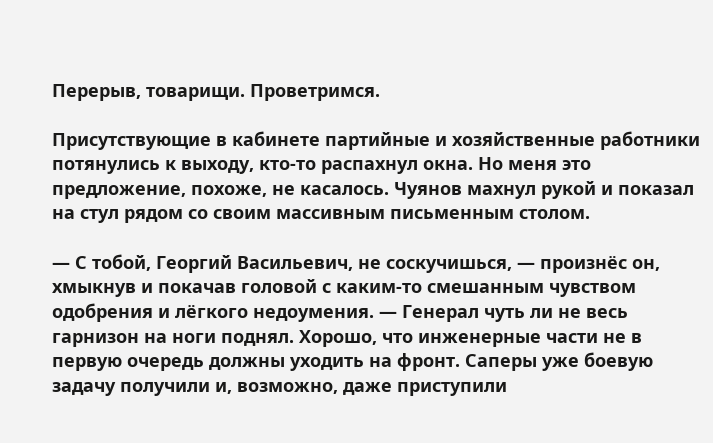Перерыв, товарищи. Проветримся.

Присутствующие в кабинете партийные и хозяйственные работники потянулись к выходу, кто-то распахнул окна. Но меня это предложение, похоже, не касалось. Чуянов махнул рукой и показал на стул рядом со своим массивным письменным столом.

— С тобой, Георгий Васильевич, не соскучишься, — произнёс он, хмыкнув и покачав головой с каким-то смешанным чувством одобрения и лёгкого недоумения. — Генерал чуть ли не весь гарнизон на ноги поднял. Хорошо, что инженерные части не в первую очередь должны уходить на фронт. Саперы уже боевую задачу получили и, возможно, даже приступили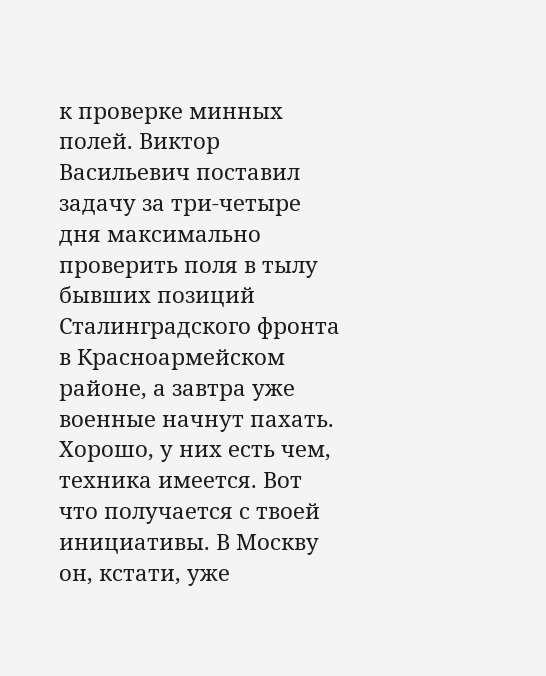к проверке минных полей. Виктор Васильевич поставил задачу за три-четыре дня максимально проверить поля в тылу бывших позиций Сталинградского фронта в Красноармейском районе, а завтра уже военные начнут пахать. Хорошо, у них есть чем, техника имеется. Вот что получается с твоей инициативы. В Москву он, кстати, уже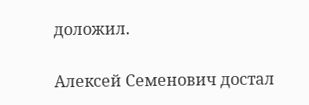доложил.

Алексей Семенович достал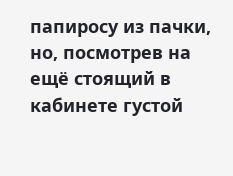папиросу из пачки, но, посмотрев на ещё стоящий в кабинете густой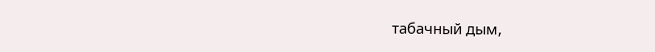табачный дым,